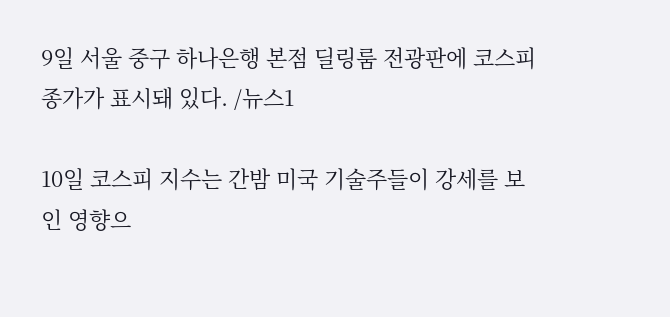9일 서울 중구 하나은행 본점 딜링룸 전광판에 코스피 종가가 표시돼 있다. /뉴스1

10일 코스피 지수는 간밤 미국 기술주들이 강세를 보인 영향으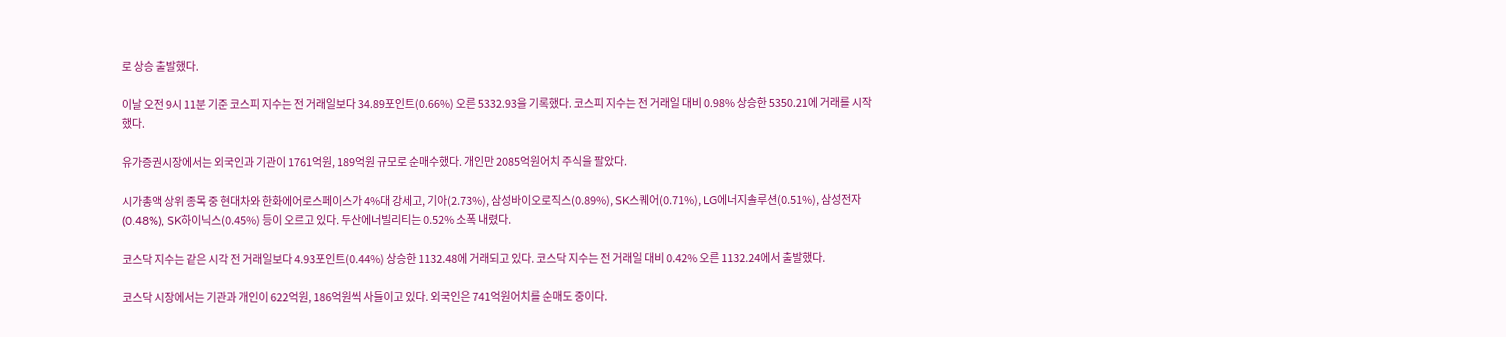로 상승 출발했다.

이날 오전 9시 11분 기준 코스피 지수는 전 거래일보다 34.89포인트(0.66%) 오른 5332.93을 기록했다. 코스피 지수는 전 거래일 대비 0.98% 상승한 5350.21에 거래를 시작했다.

유가증권시장에서는 외국인과 기관이 1761억원, 189억원 규모로 순매수했다. 개인만 2085억원어치 주식을 팔았다.

시가총액 상위 종목 중 현대차와 한화에어로스페이스가 4%대 강세고, 기아(2.73%), 삼성바이오로직스(0.89%), SK스퀘어(0.71%), LG에너지솔루션(0.51%), 삼성전자(0.48%), SK하이닉스(0.45%) 등이 오르고 있다. 두산에너빌리티는 0.52% 소폭 내렸다.

코스닥 지수는 같은 시각 전 거래일보다 4.93포인트(0.44%) 상승한 1132.48에 거래되고 있다. 코스닥 지수는 전 거래일 대비 0.42% 오른 1132.24에서 출발했다.

코스닥 시장에서는 기관과 개인이 622억원, 186억원씩 사들이고 있다. 외국인은 741억원어치를 순매도 중이다.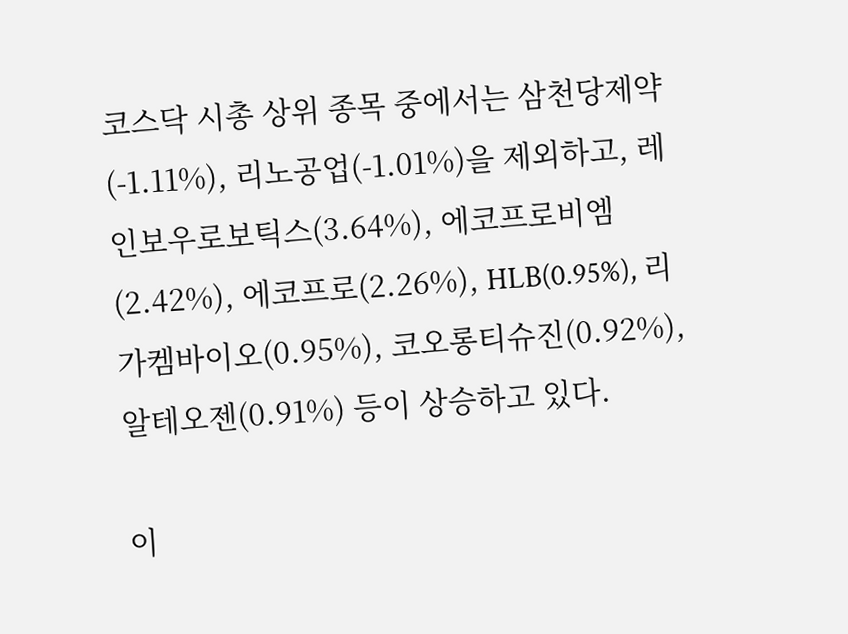코스닥 시총 상위 종목 중에서는 삼천당제약(-1.11%), 리노공업(-1.01%)을 제외하고, 레인보우로보틱스(3.64%), 에코프로비엠(2.42%), 에코프로(2.26%), HLB(0.95%), 리가켐바이오(0.95%), 코오롱티슈진(0.92%), 알테오젠(0.91%) 등이 상승하고 있다.

이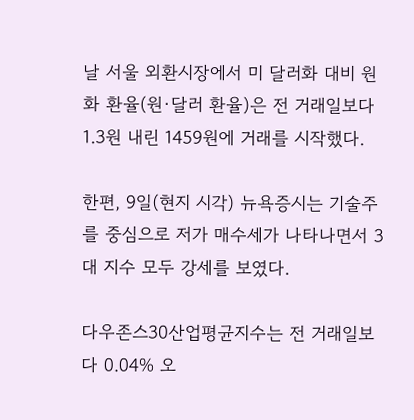날 서울 외환시장에서 미 달러화 대비 원화 환율(원·달러 환율)은 전 거래일보다 1.3원 내린 1459원에 거래를 시작했다.

한편, 9일(현지 시각) 뉴욕증시는 기술주를 중심으로 저가 매수세가 나타나면서 3대 지수 모두 강세를 보였다.

다우존스30산업평균지수는 전 거래일보다 0.04% 오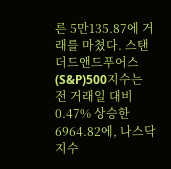른 5만135.87에 거래를 마쳤다. 스탠더드앤드푸어스(S&P)500지수는 전 거래일 대비 0.47% 상승한 6964.82에, 나스닥지수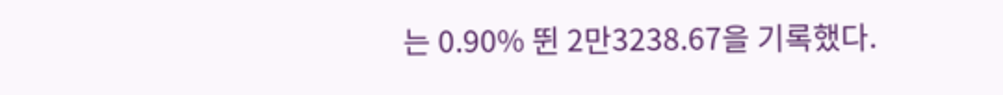는 0.90% 뛴 2만3238.67을 기록했다.